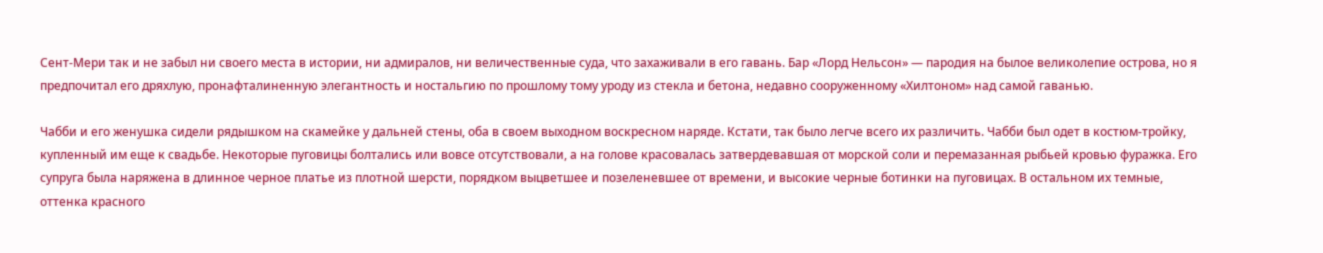Сент-Мери так и не забыл ни своего места в истории, ни адмиралов, ни величественные суда, что захаживали в его гавань. Бар «Лорд Нельсон» — пародия на былое великолепие острова, но я предпочитал его дряхлую, пронафталиненную элегантность и ностальгию по прошлому тому уроду из стекла и бетона, недавно сооруженному «Хилтоном» над самой гаванью.

Чабби и его женушка сидели рядышком на скамейке у дальней стены, оба в своем выходном воскресном наряде. Кстати, так было легче всего их различить. Чабби был одет в костюм-тройку, купленный им еще к свадьбе. Некоторые пуговицы болтались или вовсе отсутствовали, а на голове красовалась затвердевавшая от морской соли и перемазанная рыбьей кровью фуражка. Его супруга была наряжена в длинное черное платье из плотной шерсти, порядком выцветшее и позеленевшее от времени, и высокие черные ботинки на пуговицах. В остальном их темные, оттенка красного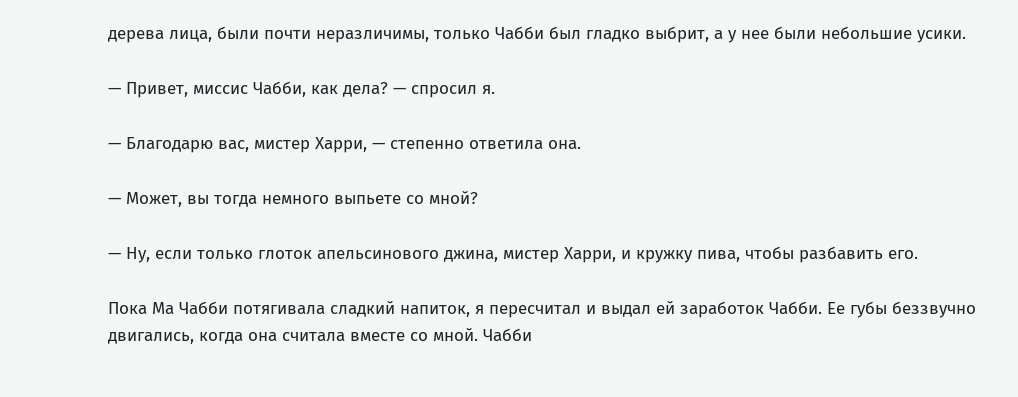дерева лица, были почти неразличимы, только Чабби был гладко выбрит, а у нее были небольшие усики.

— Привет, миссис Чабби, как дела? — спросил я.

— Благодарю вас, мистер Харри, — степенно ответила она.

— Может, вы тогда немного выпьете со мной?

— Ну, если только глоток апельсинового джина, мистер Харри, и кружку пива, чтобы разбавить его.

Пока Ма Чабби потягивала сладкий напиток, я пересчитал и выдал ей заработок Чабби. Ее губы беззвучно двигались, когда она считала вместе со мной. Чабби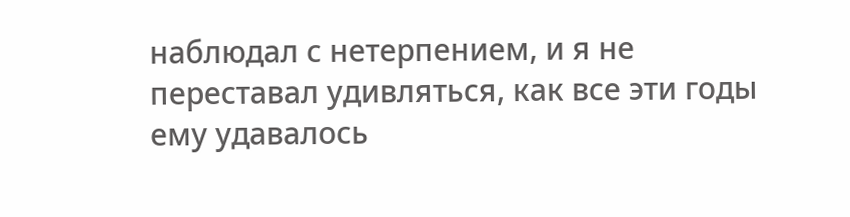наблюдал с нетерпением, и я не переставал удивляться, как все эти годы ему удавалось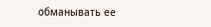обманывать ее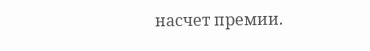насчет премии.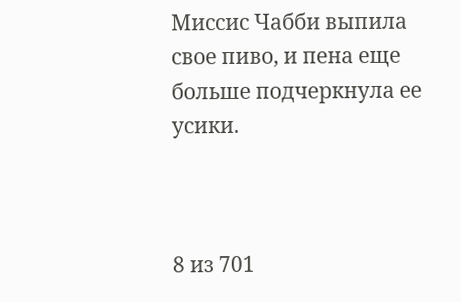Миссис Чабби выпила свое пиво, и пена еще больше подчеркнула ее усики.



8 из 701